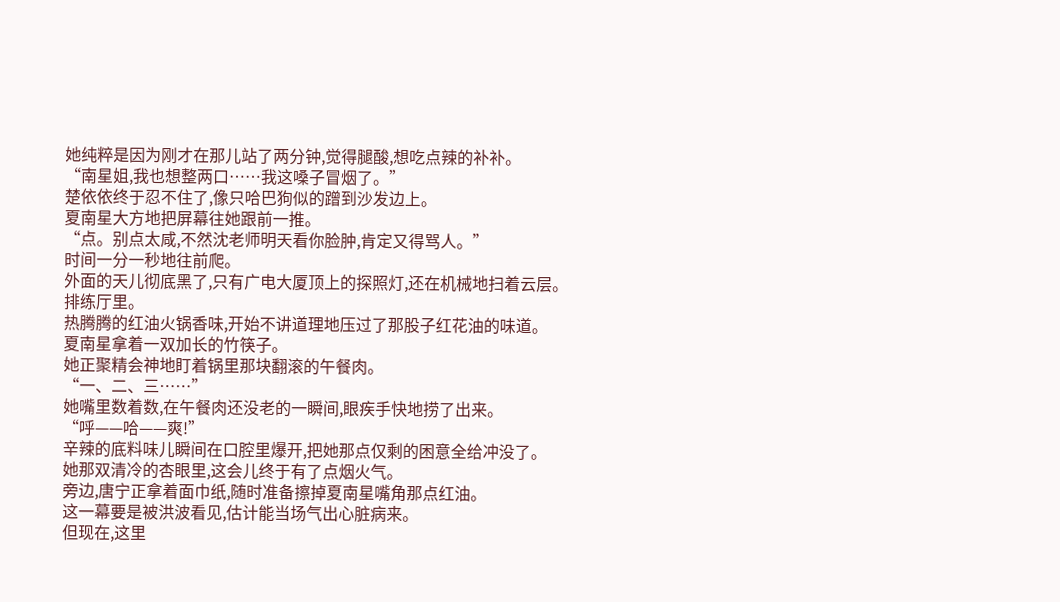她纯粹是因为刚才在那儿站了两分钟,觉得腿酸,想吃点辣的补补。
“南星姐,我也想整两口……我这嗓子冒烟了。”
楚依依终于忍不住了,像只哈巴狗似的蹭到沙发边上。
夏南星大方地把屏幕往她跟前一推。
“点。别点太咸,不然沈老师明天看你脸肿,肯定又得骂人。”
时间一分一秒地往前爬。
外面的天儿彻底黑了,只有广电大厦顶上的探照灯,还在机械地扫着云层。
排练厅里。
热腾腾的红油火锅香味,开始不讲道理地压过了那股子红花油的味道。
夏南星拿着一双加长的竹筷子。
她正聚精会神地盯着锅里那块翻滚的午餐肉。
“一、二、三……”
她嘴里数着数,在午餐肉还没老的一瞬间,眼疾手快地捞了出来。
“呼——哈——爽!”
辛辣的底料味儿瞬间在口腔里爆开,把她那点仅剩的困意全给冲没了。
她那双清冷的杏眼里,这会儿终于有了点烟火气。
旁边,唐宁正拿着面巾纸,随时准备擦掉夏南星嘴角那点红油。
这一幕要是被洪波看见,估计能当场气出心脏病来。
但现在,这里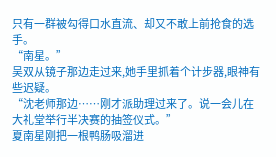只有一群被勾得口水直流、却又不敢上前抢食的选手。
“南星。”
吴双从镜子那边走过来,她手里抓着个计步器,眼神有些迟疑。
“沈老师那边……刚才派助理过来了。说一会儿在大礼堂举行半决赛的抽签仪式。”
夏南星刚把一根鸭肠吸溜进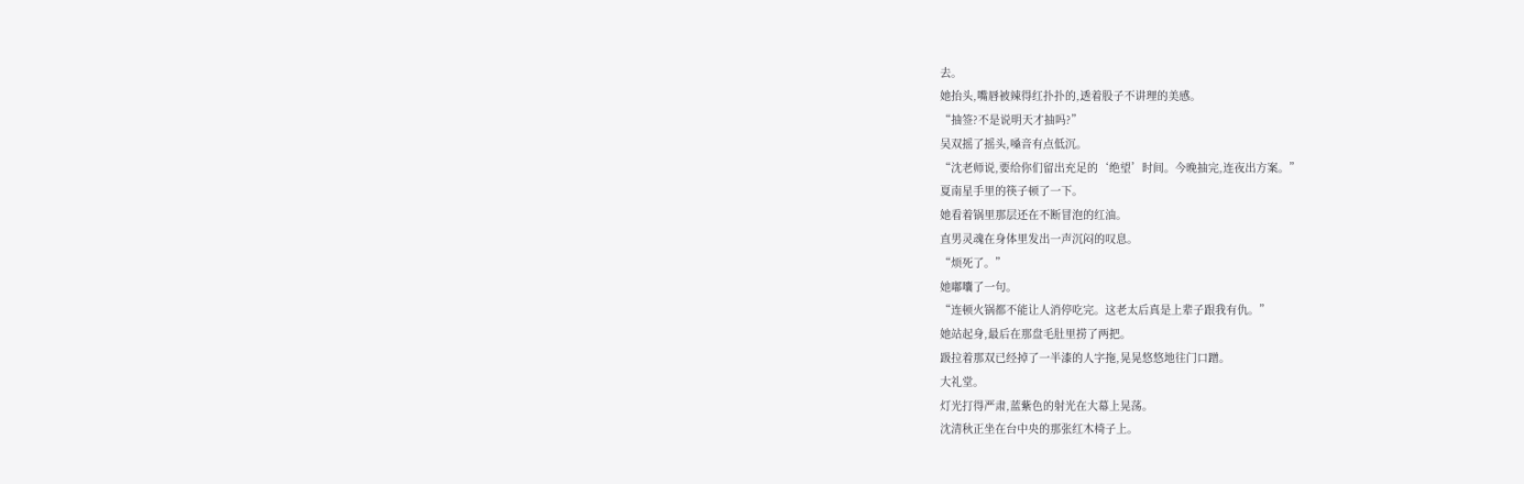去。
她抬头,嘴唇被辣得红扑扑的,透着股子不讲理的美感。
“抽签?不是说明天才抽吗?”
吴双摇了摇头,嗓音有点低沉。
“沈老师说,要给你们留出充足的‘绝望’时间。今晚抽完,连夜出方案。”
夏南星手里的筷子顿了一下。
她看着锅里那层还在不断冒泡的红油。
直男灵魂在身体里发出一声沉闷的叹息。
“烦死了。”
她嘟囔了一句。
“连顿火锅都不能让人消停吃完。这老太后真是上辈子跟我有仇。”
她站起身,最后在那盘毛肚里捞了两把。
趿拉着那双已经掉了一半漆的人字拖,晃晃悠悠地往门口蹭。
大礼堂。
灯光打得严肃,蓝紫色的射光在大幕上晃荡。
沈清秋正坐在台中央的那张红木椅子上。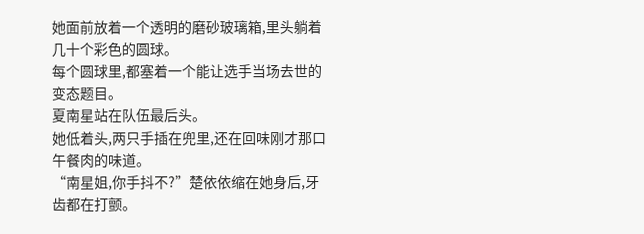她面前放着一个透明的磨砂玻璃箱,里头躺着几十个彩色的圆球。
每个圆球里,都塞着一个能让选手当场去世的变态题目。
夏南星站在队伍最后头。
她低着头,两只手插在兜里,还在回味刚才那口午餐肉的味道。
“南星姐,你手抖不?”楚依依缩在她身后,牙齿都在打颤。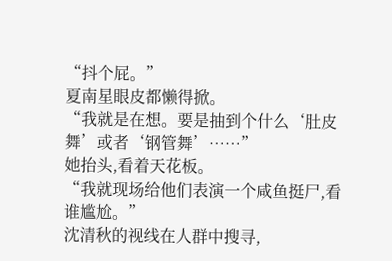“抖个屁。”
夏南星眼皮都懒得掀。
“我就是在想。要是抽到个什么‘肚皮舞’或者‘钢管舞’……”
她抬头,看着天花板。
“我就现场给他们表演一个咸鱼挺尸,看谁尴尬。”
沈清秋的视线在人群中搜寻,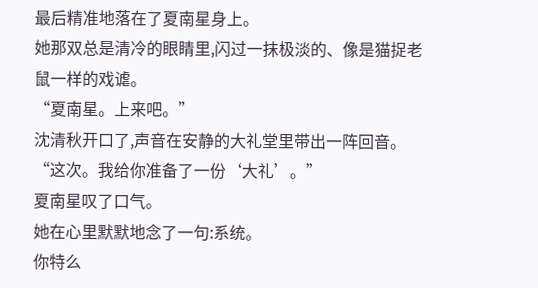最后精准地落在了夏南星身上。
她那双总是清冷的眼睛里,闪过一抹极淡的、像是猫捉老鼠一样的戏谑。
“夏南星。上来吧。”
沈清秋开口了,声音在安静的大礼堂里带出一阵回音。
“这次。我给你准备了一份‘大礼’。”
夏南星叹了口气。
她在心里默默地念了一句:系统。
你特么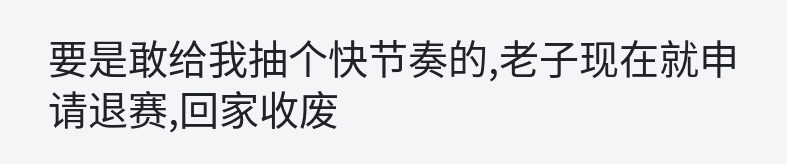要是敢给我抽个快节奏的,老子现在就申请退赛,回家收废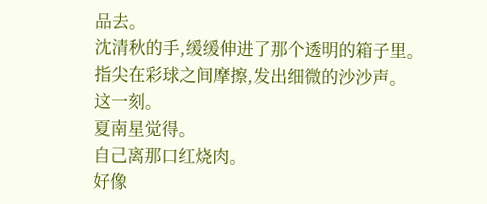品去。
沈清秋的手,缓缓伸进了那个透明的箱子里。
指尖在彩球之间摩擦,发出细微的沙沙声。
这一刻。
夏南星觉得。
自己离那口红烧肉。
好像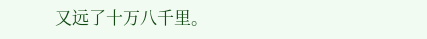又远了十万八千里。